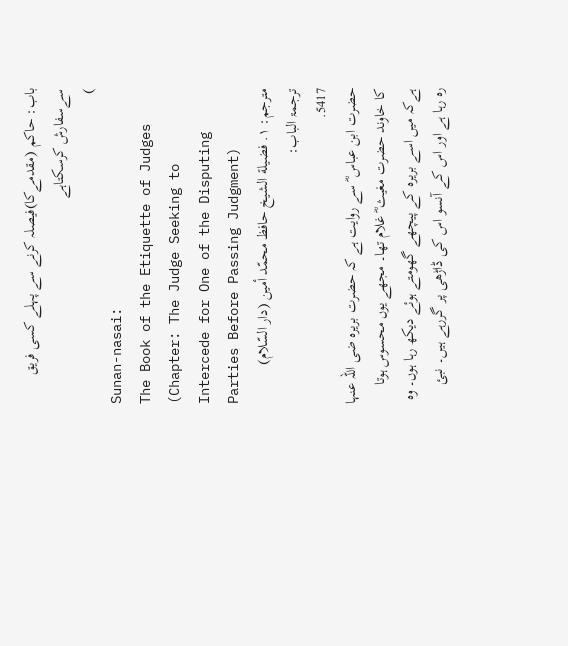باب: حاکم (مقدمےکا)فيصلہ کرنے سے پہلے کسی فریق سےسفارش کرسکتاہے
)
Sunan-nasai:
The Book of the Etiquette of Judges
(Chapter: The Judge Seeking to Intercede for One of the Disputing Parties Before Passing Judgment)
مترجم: ١. فضيلة الشيخ حافظ محمّد أمين (دار السّلام)
ترجمۃ الباب:
5417.
حضرت ابن عباس ؓ سے روایت ہے کہ حضرت بریرہ ضی اللہ عنہا کا خاوند حضرت مغیث ؓ غلام تھا۔ مجھے یوں محسوس ہوتا ہےکہ میں اسے بریرہ کے پیچھے گھومتے ہوئے دیکھ رہا ہوں۔ وہ رہ رہا ہے اور اس کے آنسو اس کی ڈاڑھی پر گررہے ہیں۔ نبئ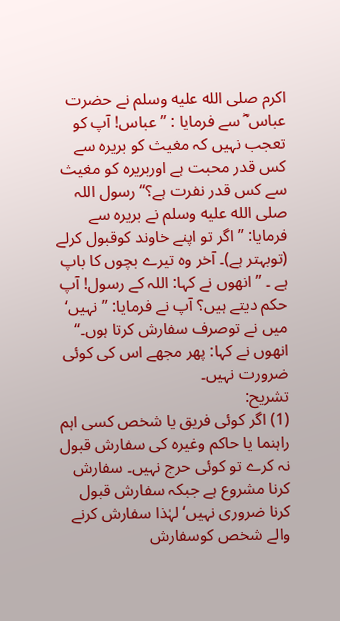اکرم صلى الله عليه وسلم نے حضرت عباس ؓ سے فرمایا : ”عباس! آپ کو تعجب نہیں کہ مغیث کو بریرہ سے کس قدر محبت ہے اوربریرہ کو مغیث سے کس قدر نفرت ہے؟“ رسول اللہ صلى الله عليه وسلم نے بریرہ سے فرمایا: ”اگر تو اپنے خاوند کوقبول کرلے (توبہتر ہے)۔ آخر وہ تیرے بچوں کا باپ ہے ۔ ”انھوں نے کہا: اللہ کے رسول! آپ حکم دیتے ہیں؟ آپ نے فرمایا: ”نہیں‘ میں نے توصرف سفارش کرتا ہوں۔“ انھوں نے کہا: پھر مجھے اس کی کوئی ضرورت نہیں۔
تشریح:
(1) اگر کوئی فریق یا شخص کسی اہم راہنما یا حاکم وغیرہ کی سفارش قبول نہ کرے تو کوئی حرج نہیں۔ سفارش کرنا مشروع ہے جبکہ سفارش قبول کرنا ضروری نہیں‘ لہٰذا سفارش کرنے والے شخص کوسفارش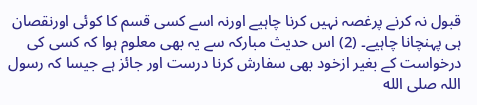قبول نہ کرنے پرغصہ نہیں کرنا چاہیے اورنہ اسے کسی قسم کا کوئی اورنقصان ہی پہنچانا چاہیے۔ (2) اس حدیث مبارکہ سے یہ بھی معلوم ہوا کہ کسی کی درخواست کے بغیر ازخود بھی سفارش کرنا درست اور جائز ہے جیسا کہ رسول اللہ صلى الله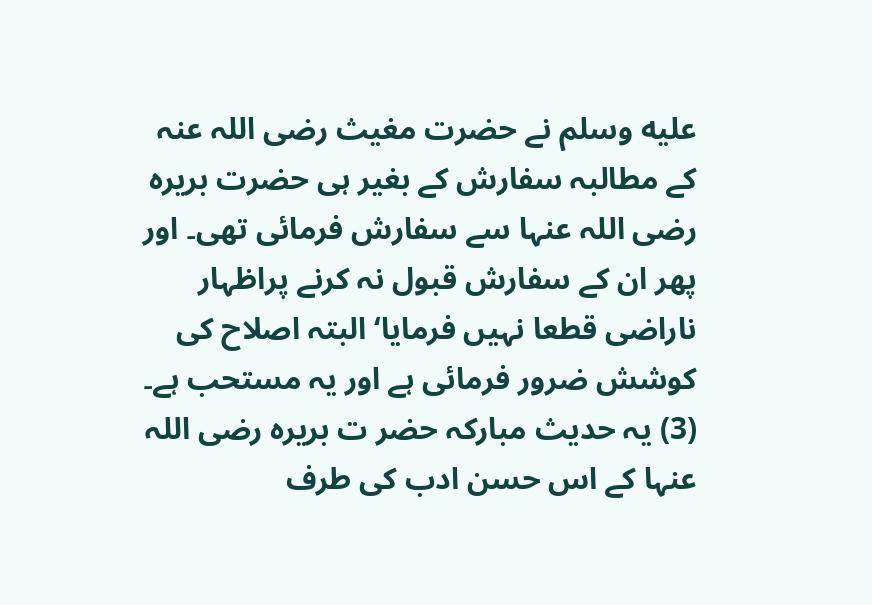عليه وسلم نے حضرت مغیث رضی اللہ عنہ کے مطالبہ سفارش کے بغیر ہی حضرت بریرہ رضی اللہ عنہا سے سفارش فرمائی تھی۔ اور پھر ان کے سفارش قبول نہ کرنے پراظہار ناراضی قطعا نہیں فرمایا‘ البتہ اصلاح کی کوشش ضرور فرمائی ہے اور یہ مستحب ہے۔ (3) یہ حدیث مبارکہ حضر ت بریرہ رضی اللہ عنہا کے اس حسن ادب کی طرف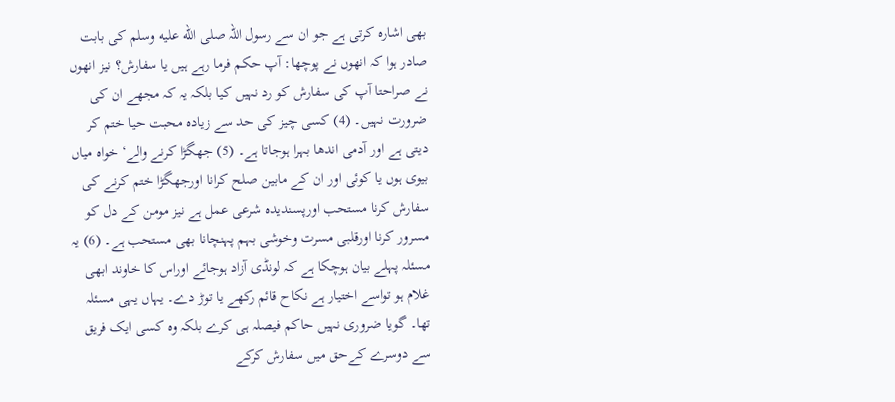بھی اشارہ کرتی ہے جو ان سے رسول اللہ صلى الله عليه وسلم کی بابت صادر ہوا کہ انھوں نے پوچھا: آپ حکم فرما رہے ہیں یا سفارش؟ نیز انھوں نے صراحتا آپ کی سفارش کو رد نہیں کیا بلکہ یہ کہ مجھے ان کی ضرورت نہیں۔ (4) کسی چیز کی حد سے زیادہ محبت حیا ختم کر دیتی ہے اور آدمی اندھا بہرا ہوجاتا ہے۔ (5) جھگڑا کرنے والے‘ خواہ میاں بیوی ہوں یا کوئی اور ان کے مابین صلح کرانا اورجھگڑا ختم کرنے کی سفارش کرنا مستحب اورپسندیدہ شرعی عمل ہے نیز مومن کے دل کو مسرور کرنا اورقلبی مسرت وخوشی بہم پہنچانا بھی مستحب ہے۔ (6) یہ مسئلہ پہلے بیان ہوچکا ہے کہ لونڈی آزاد ہوجائے اوراس کا خاوند ابھی غلام ہو تواسے اختیار ہے نکاح قائم رکھے یا توڑ دے۔ یہاں یہی مسئلہ تھا۔ گویا ضروری نہیں حاکم فیصلہ ہی کرے بلکہ وہ کسی ایک فریق سے دوسرے کےحق میں سفارش کرکے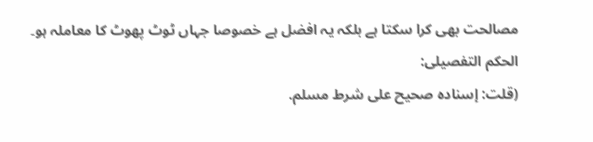مصالحت بھی کرا سکتا ہے بلکہ یہ افضل ہے خصوصا جہاں ٹوٹ پھوٹ کا معاملہ ہو۔
الحکم التفصیلی:
(قلت: إسناده صحيح على شرط مسلم.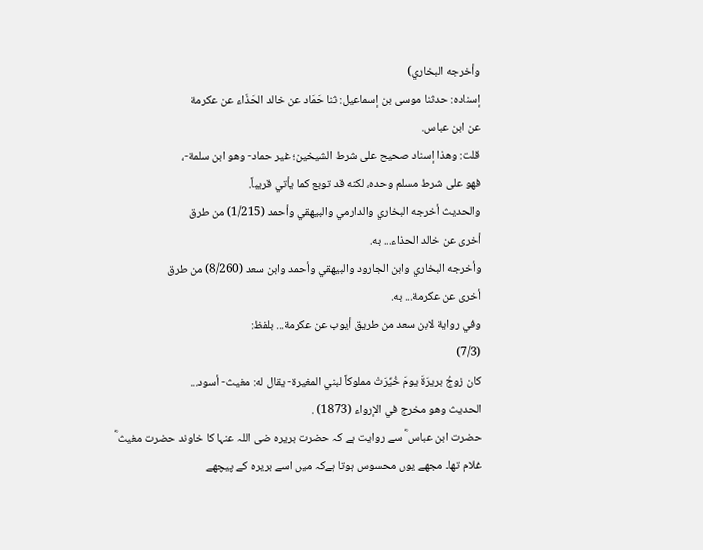وأخرجه البخاري)
إسناده: حدثنا موسى بن إسماعيل: ثنا حَمَاد عن خالد الحَذّاء عن عكرمة
عن ابن عباس.
قلت: وهذا إسناد صحيح على شرط الشيخين؛ غير حماد- وهو ابن سلمة-،
فهو على شرط مسلم وحده، لكنه قد توبع كما يأتي قريباً.
والحديث أخرجه البخاري والدارمي والبيهقي وأحمد (1/215) من طرق
أخرى عن خالد الحذاء... به.
وأخرجه البخاري وابن الجارود والبيهقي وأحمد وابن سعد (8/260) من طرق
أخرى عن عكرمة... به.
وفي رواية لابن سعد من طريق أيوب عن عكرمة... بلفظ:
(7/3)
كان زوجُ بريرَةَ يومَ خُيِّرَتْ مملوكاً لبني المغيرة- يقال له: مغيث- أسود...
الحديث وهو مخرج في الإرواء (1873) .
حضرت ابن عباس ؓ سے روایت ہے کہ حضرت بریرہ ضی اللہ عنہا کا خاوند حضرت مغیث ؓ غلام تھا۔ مجھے یوں محسوس ہوتا ہےکہ میں اسے بریرہ کے پیچھے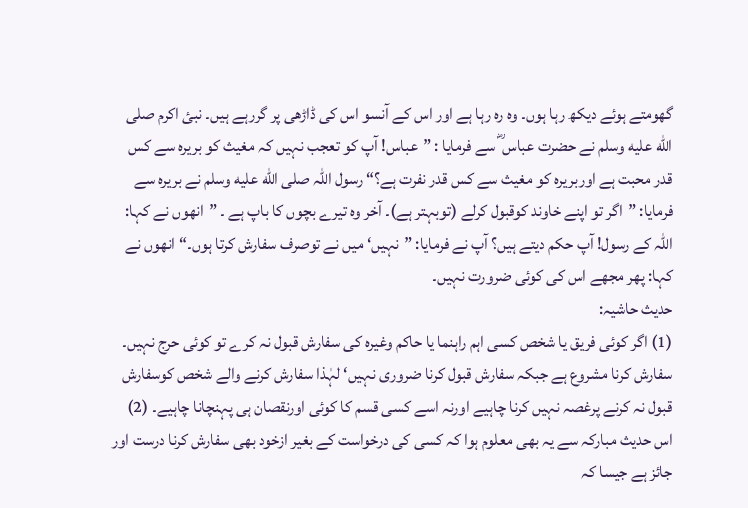گھومتے ہوئے دیکھ رہا ہوں۔ وہ رہ رہا ہے اور اس کے آنسو اس کی ڈاڑھی پر گررہے ہیں۔ نبئ اکرم صلى الله عليه وسلم نے حضرت عباس ؓ سے فرمایا : ”عباس! آپ کو تعجب نہیں کہ مغیث کو بریرہ سے کس قدر محبت ہے اوربریرہ کو مغیث سے کس قدر نفرت ہے؟“ رسول اللہ صلى الله عليه وسلم نے بریرہ سے فرمایا: ”اگر تو اپنے خاوند کوقبول کرلے (توبہتر ہے)۔ آخر وہ تیرے بچوں کا باپ ہے ۔ ”انھوں نے کہا: اللہ کے رسول! آپ حکم دیتے ہیں؟ آپ نے فرمایا: ”نہیں‘ میں نے توصرف سفارش کرتا ہوں۔“ انھوں نے کہا: پھر مجھے اس کی کوئی ضرورت نہیں۔
حدیث حاشیہ:
(1) اگر کوئی فریق یا شخص کسی اہم راہنما یا حاکم وغیرہ کی سفارش قبول نہ کرے تو کوئی حرج نہیں۔ سفارش کرنا مشروع ہے جبکہ سفارش قبول کرنا ضروری نہیں‘ لہٰذا سفارش کرنے والے شخص کوسفارش قبول نہ کرنے پرغصہ نہیں کرنا چاہیے اورنہ اسے کسی قسم کا کوئی اورنقصان ہی پہنچانا چاہیے۔ (2) اس حدیث مبارکہ سے یہ بھی معلوم ہوا کہ کسی کی درخواست کے بغیر ازخود بھی سفارش کرنا درست اور جائز ہے جیسا کہ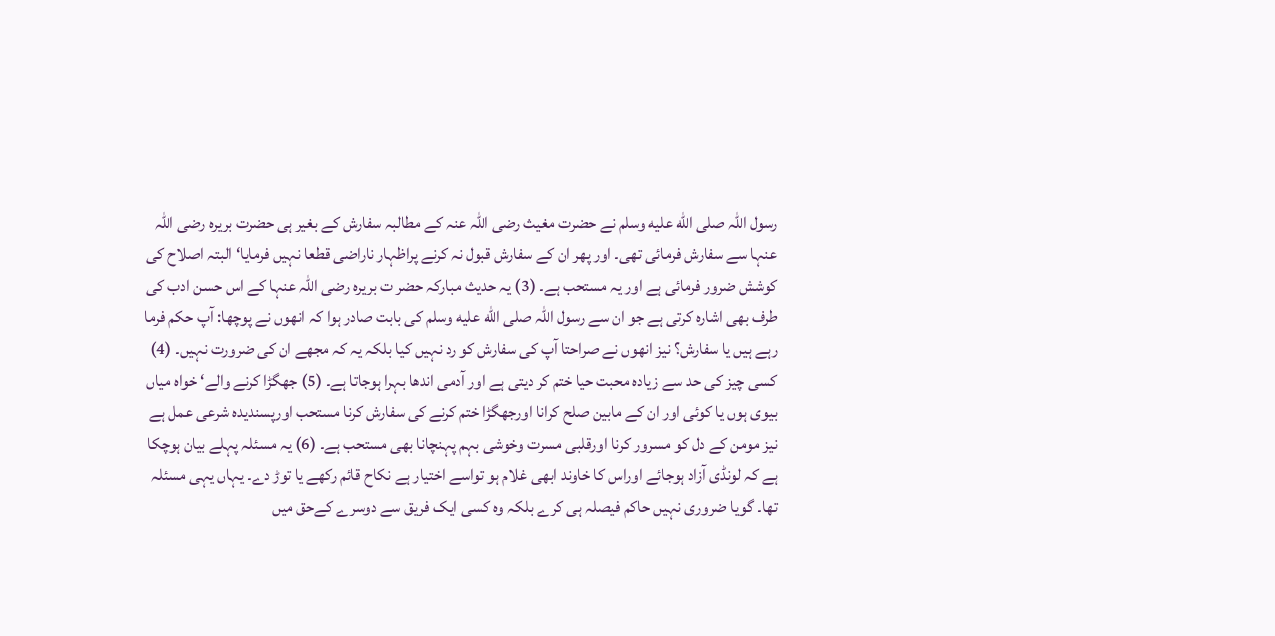رسول اللہ صلى الله عليه وسلم نے حضرت مغیث رضی اللہ عنہ کے مطالبہ سفارش کے بغیر ہی حضرت بریرہ رضی اللہ عنہا سے سفارش فرمائی تھی۔ اور پھر ان کے سفارش قبول نہ کرنے پراظہار ناراضی قطعا نہیں فرمایا‘ البتہ اصلاح کی کوشش ضرور فرمائی ہے اور یہ مستحب ہے۔ (3) یہ حدیث مبارکہ حضر ت بریرہ رضی اللہ عنہا کے اس حسن ادب کی طرف بھی اشارہ کرتی ہے جو ان سے رسول اللہ صلى الله عليه وسلم کی بابت صادر ہوا کہ انھوں نے پوچھا: آپ حکم فرما رہے ہیں یا سفارش؟ نیز انھوں نے صراحتا آپ کی سفارش کو رد نہیں کیا بلکہ یہ کہ مجھے ان کی ضرورت نہیں۔ (4) کسی چیز کی حد سے زیادہ محبت حیا ختم کر دیتی ہے اور آدمی اندھا بہرا ہوجاتا ہے۔ (5) جھگڑا کرنے والے‘ خواہ میاں بیوی ہوں یا کوئی اور ان کے مابین صلح کرانا اورجھگڑا ختم کرنے کی سفارش کرنا مستحب اورپسندیدہ شرعی عمل ہے نیز مومن کے دل کو مسرور کرنا اورقلبی مسرت وخوشی بہم پہنچانا بھی مستحب ہے۔ (6) یہ مسئلہ پہلے بیان ہوچکا ہے کہ لونڈی آزاد ہوجائے اوراس کا خاوند ابھی غلام ہو تواسے اختیار ہے نکاح قائم رکھے یا توڑ دے۔ یہاں یہی مسئلہ تھا۔ گویا ضروری نہیں حاکم فیصلہ ہی کرے بلکہ وہ کسی ایک فریق سے دوسرے کےحق میں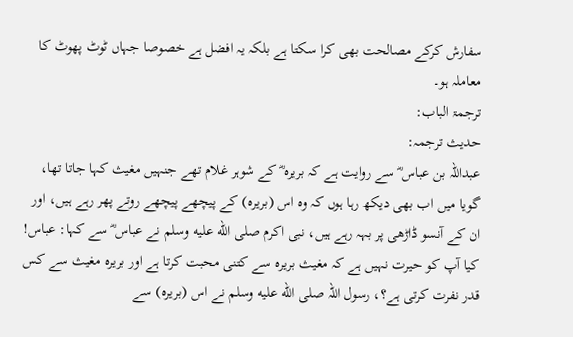سفارش کرکے مصالحت بھی کرا سکتا ہے بلکہ یہ افضل ہے خصوصا جہاں ٹوٹ پھوٹ کا معاملہ ہو۔
ترجمۃ الباب:
حدیث ترجمہ:
عبداللہ بن عباس ؓ سے روایت ہے کہ بریرہ ؓ کے شوہر غلام تھے جنہیں مغیث کہا جاتا تھا، گویا میں اب بھی دیکھ رہا ہوں کہ وہ اس (بریرہ) کے پیچھے پیچھے روتے پھر رہے ہیں، اور ان کے آنسو ڈاڑھی پر بہہ رہے ہیں، نبی اکرم صلى الله عليه وسلم نے عباس ؓ سے کہا: عباس! کیا آپ کو حیرت نہیں ہے کہ مغیث بریرہ سے کتنی محبت کرتا ہے اور بریرہ مغیث سے کس قدر نفرت کرتی ہے؟، رسول اللہ صلى الله عليه وسلم نے اس (بریرہ) سے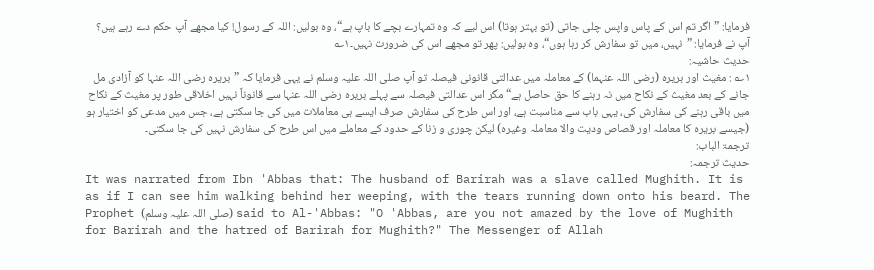فرمایا: ”اگر تم اس کے پاس واپس چلی جاتی (تو بہتر ہوتا) اس لیے کہ وہ تمہارے بچے کا باپ ہے“، وہ بولیں: اللہ کے رسول! کیا مجھے آپ حکم دے رہے ہیں؟ آپ نے فرمایا: ”نہیں، میں تو سفارش کر رہا ہوں“، وہ بولیں: پھر تو مجھے اس کی ضرورت نہیں۔۱؎
حدیث حاشیہ:
۱؎ : مغیث اور بریرہ (رضی اللہ عنہما) کے معاملہ میں عدالتی قانونی فیصلہ تو آپ صلی اللہ علیہ وسلم نے یہی فرمایا کہ ”بریرہ رضی اللہ عنہا کو آزادی مل جانے کے بعد مغیث کے نکاح میں نہ رہنے کا حق حاصل ہے“ مگر اس عدالتی فیصلہ سے پہلے بریرہ رضی اللہ عنہا سے قانوناً نہیں اخلاقی طور پر مغیث کے نکاح میں باقی رہنے کی سفارش کی، یہی باب سے مناسبت ہے، اور اس طرح کی سفارش صرف ایسے ہی معاملات میں کی جا سکتی ہے، جس میں مدعی کو اختیار ہو (جیسے بریرہ کا معاملہ اور قصاص ودیت والا معاملہ وغیرہ) لیکن چوری و زنا کے حدود کے معاملے میں اس طرح کی سفارش نہیں کی جا سکتی۔
ترجمۃ الباب:
حدیث ترجمہ:
It was narrated from Ibn 'Abbas that: The husband of Barirah was a slave called Mughith. It is as if I can see him walking behind her weeping, with the tears running down onto his beard. The Prophet (صلی اللہ علیہ وسلم) said to Al-'Abbas: "O 'Abbas, are you not amazed by the love of Mughith for Barirah and the hatred of Barirah for Mughith?" The Messenger of Allah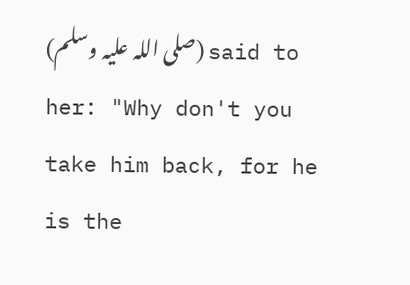(صلی اللہ علیہ وسلم) said to her: "Why don't you take him back, for he is the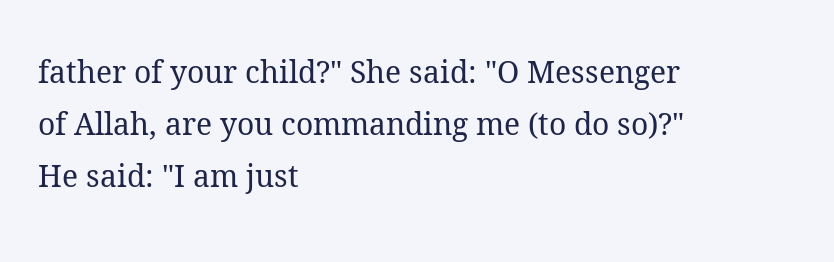father of your child?" She said: "O Messenger of Allah, are you commanding me (to do so)?" He said: "I am just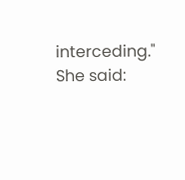interceding." She said: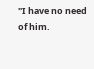"I have no need of him.